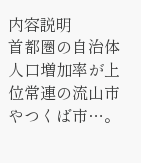内容説明
首都圏の自治体人口増加率が上位常連の流山市やつくば市…。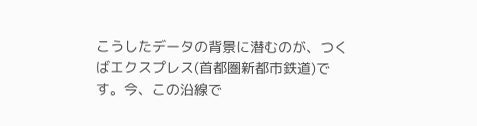こうしたデータの背景に潜むのが、つくばエクスプレス(首都圏新都市鉄道)です。今、この沿線で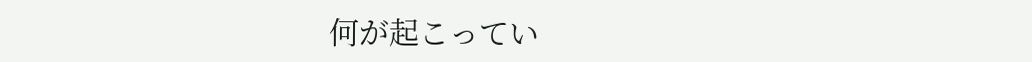何が起こってい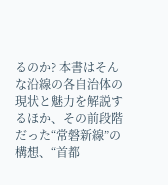るのか? 本書はそんな沿線の各自治体の現状と魅力を解説するほか、その前段階だった“常磐新線”の構想、“首都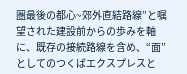圏最後の都心~郊外直結路線”と嘱望された建設前からの歩みを軸に、既存の接続路線を含め、“面”としてのつくばエクスプレスと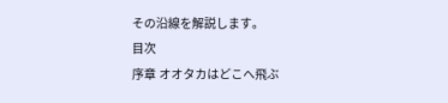その沿線を解説します。
目次
序章 オオタカはどこへ飛ぶ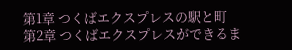第1章 つくばエクスプレスの駅と町
第2章 つくばエクスプレスができるま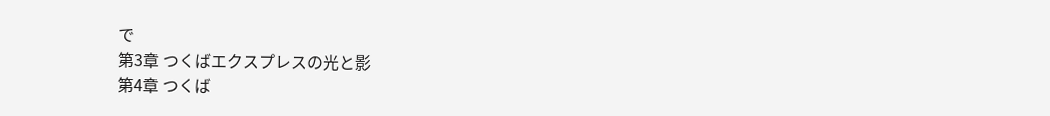で
第3章 つくばエクスプレスの光と影
第4章 つくば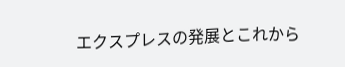エクスプレスの発展とこれから